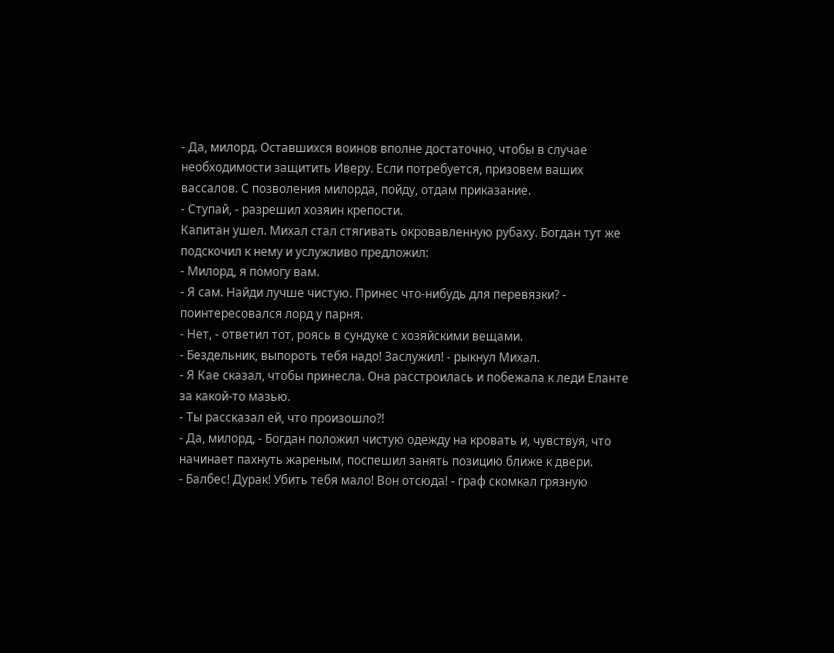- Да, милорд. Оставшихся воинов вполне достаточно, чтобы в случае необходимости защитить Иверу. Если потребуется, призовем ваших вассалов. С позволения милорда, пойду, отдам приказание.
- Ступай, - разрешил хозяин крепости.
Капитан ушел. Михал стал стягивать окровавленную рубаху. Богдан тут же подскочил к нему и услужливо предложил:
- Милорд, я помогу вам.
- Я сам. Найди лучше чистую. Принес что-нибудь для перевязки? - поинтересовался лорд у парня.
- Нет, - ответил тот, роясь в сундуке с хозяйскими вещами.
- Бездельник, выпороть тебя надо! Заслужил! - рыкнул Михал.
- Я Кае сказал, чтобы принесла. Она расстроилась и побежала к леди Еланте за какой-то мазью.
- Ты рассказал ей, что произошло?!
- Да, милорд, - Богдан положил чистую одежду на кровать и, чувствуя, что начинает пахнуть жареным, поспешил занять позицию ближе к двери.
- Балбес! Дурак! Убить тебя мало! Вон отсюда! - граф скомкал грязную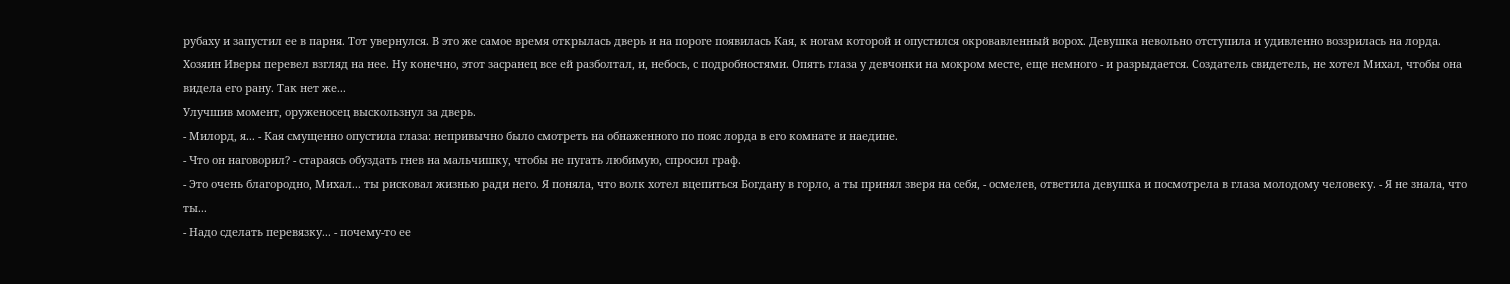рубаху и запустил ее в парня. Тот увернулся. В это же самое время открылась дверь и на пороге появилась Кая, к ногам которой и опустился окровавленный ворох. Девушка невольно отступила и удивленно воззрилась на лорда.
Хозяин Иверы перевел взгляд на нее. Ну конечно, этот засранец все ей разболтал, и, небось, с подробностями. Опять глаза у девчонки на мокром месте, еще немного - и разрыдается. Создатель свидетель, не хотел Михал, чтобы она видела его рану. Так нет же...
Улучшив момент, оруженосец выскользнул за дверь.
- Милорд, я... - Кая смущенно опустила глаза: непривычно было смотреть на обнаженного по пояс лорда в его комнате и наедине.
- Что он наговорил? - стараясь обуздать гнев на мальчишку, чтобы не пугать любимую, спросил граф.
- Это очень благородно, Михал... ты рисковал жизнью ради него. Я поняла, что волк хотел вцепиться Богдану в горло, а ты принял зверя на себя, - осмелев, ответила девушка и посмотрела в глаза молодому человеку. - Я не знала, что ты...
- Надо сделать перевязку... - почему-то ее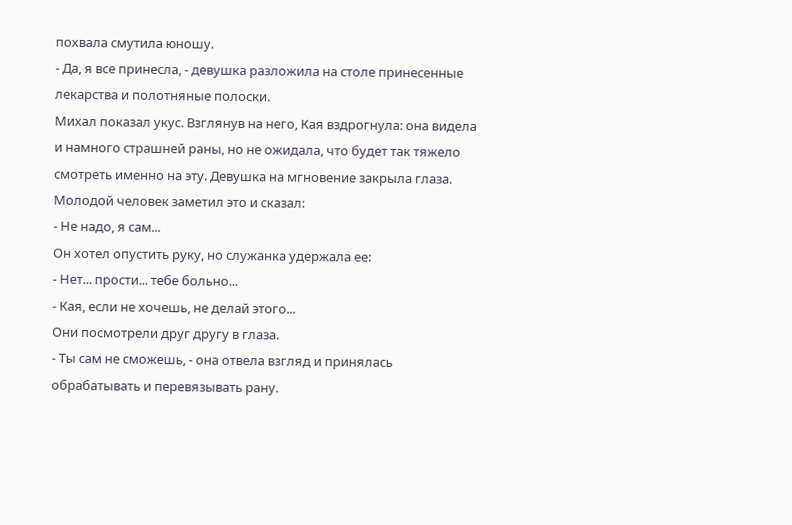похвала смутила юношу.
- Да, я все принесла, - девушка разложила на столе принесенные лекарства и полотняные полоски.
Михал показал укус. Взглянув на него, Кая вздрогнула: она видела и намного страшней раны, но не ожидала, что будет так тяжело смотреть именно на эту. Девушка на мгновение закрыла глаза. Молодой человек заметил это и сказал:
- Не надо, я сам...
Он хотел опустить руку, но служанка удержала ее:
- Нет... прости... тебе больно...
- Кая, если не хочешь, не делай этого...
Они посмотрели друг другу в глаза.
- Ты сам не сможешь, - она отвела взгляд и принялась обрабатывать и перевязывать рану.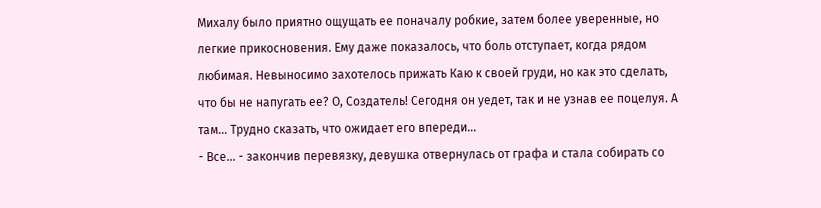Михалу было приятно ощущать ее поначалу робкие, затем более уверенные, но легкие прикосновения. Ему даже показалось, что боль отступает, когда рядом любимая. Невыносимо захотелось прижать Каю к своей груди, но как это сделать, что бы не напугать ее? О, Создатель! Сегодня он уедет, так и не узнав ее поцелуя. А там... Трудно сказать, что ожидает его впереди...
- Все... - закончив перевязку, девушка отвернулась от графа и стала собирать со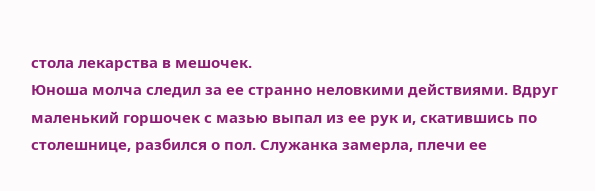стола лекарства в мешочек.
Юноша молча следил за ее странно неловкими действиями. Вдруг маленький горшочек с мазью выпал из ее рук и, скатившись по столешнице, разбился о пол. Служанка замерла, плечи ее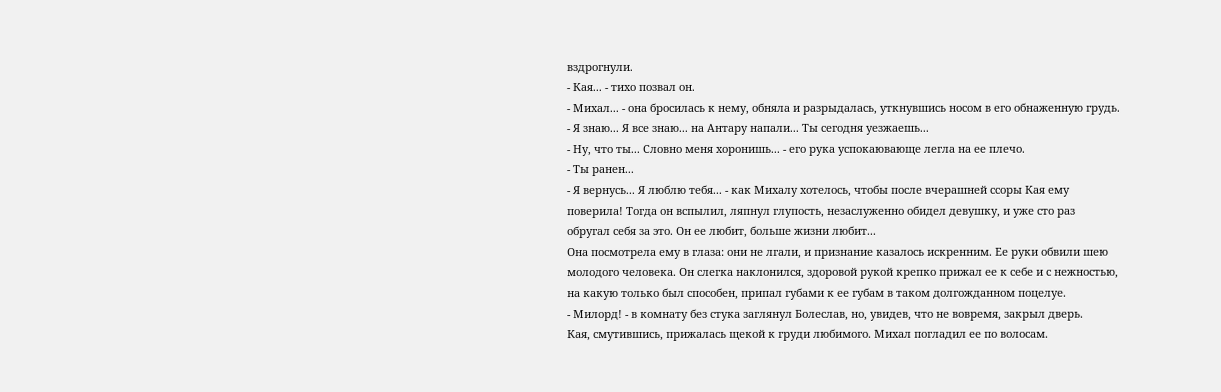вздрогнули.
- Кая... - тихо позвал он.
- Михал... - она бросилась к нему, обняла и разрыдалась, уткнувшись носом в его обнаженную грудь. - Я знаю... Я все знаю... на Антару напали... Ты сегодня уезжаешь...
- Ну, что ты... Словно меня хоронишь... - его рука успокаювающе легла на ее плечо.
- Ты ранен...
- Я вернусь... Я люблю тебя... - как Михалу хотелось, чтобы после вчерашней ссоры Кая ему поверила! Тогда он вспылил, ляпнул глупость, незаслуженно обидел девушку, и уже сто раз обругал себя за это. Он ее любит, больше жизни любит...
Она посмотрела ему в глаза: они не лгали, и признание казалось искренним. Ее руки обвили шею молодого человека. Он слегка наклонился, здоровой рукой крепко прижал ее к себе и с нежностью, на какую только был способен, припал губами к ее губам в таком долгожданном поцелуе.
- Милорд! - в комнату без стука заглянул Болеслав, но, увидев, что не вовремя, закрыл дверь.
Кая, смутившись, прижалась щекой к груди любимого. Михал погладил ее по волосам.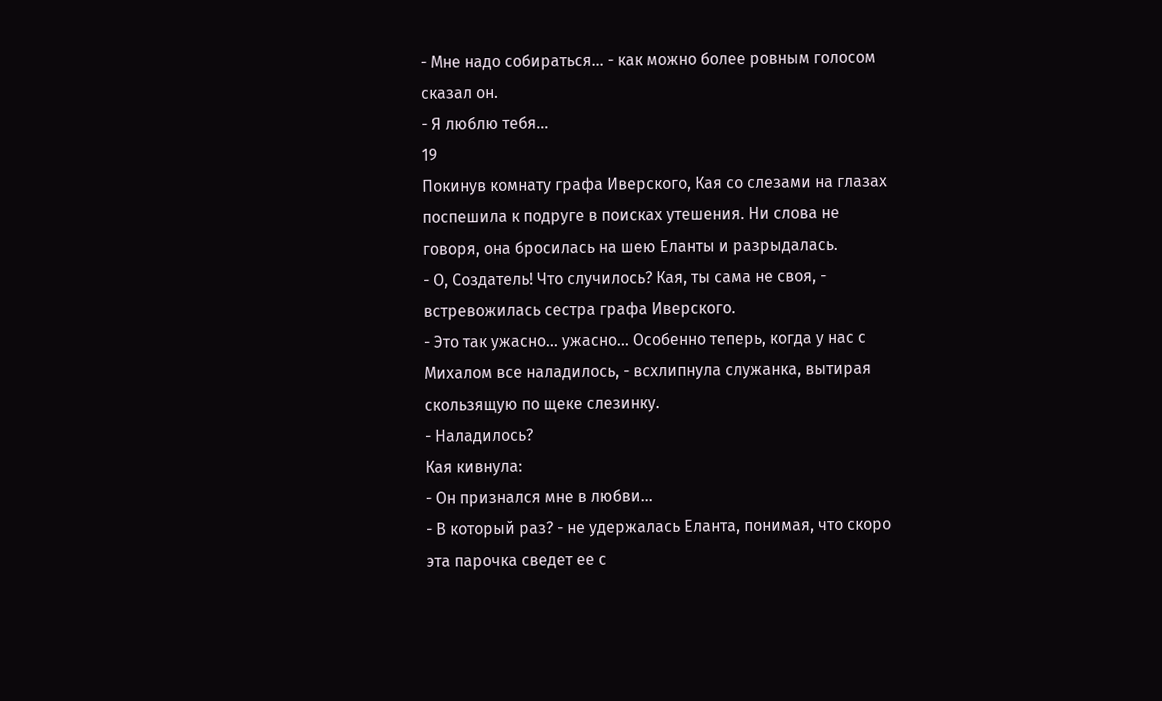- Мне надо собираться... - как можно более ровным голосом сказал он.
- Я люблю тебя...
19
Покинув комнату графа Иверского, Кая со слезами на глазах поспешила к подруге в поисках утешения. Ни слова не говоря, она бросилась на шею Еланты и разрыдалась.
- О, Создатель! Что случилось? Кая, ты сама не своя, - встревожилась сестра графа Иверского.
- Это так ужасно... ужасно... Особенно теперь, когда у нас с Михалом все наладилось, - всхлипнула служанка, вытирая скользящую по щеке слезинку.
- Наладилось?
Кая кивнула:
- Он признался мне в любви...
- В который раз? - не удержалась Еланта, понимая, что скоро эта парочка сведет ее с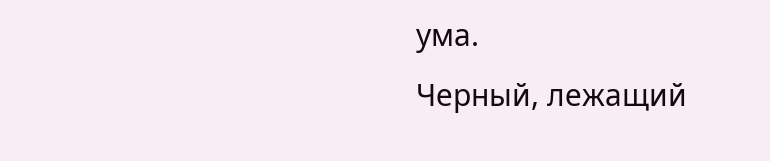ума.
Черный, лежащий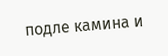подле камина и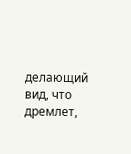делающий вид, что дремлет,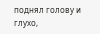поднял голову и глухо,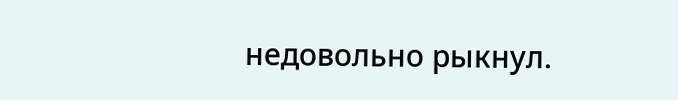недовольно рыкнул.